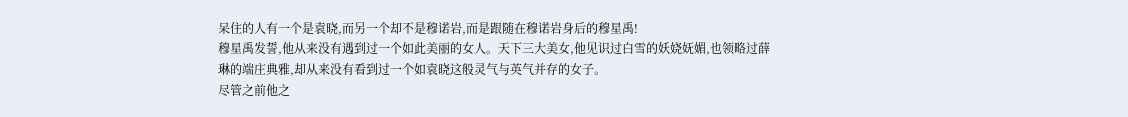呆住的人有一个是袁晓,而另一个却不是穆诺岩,而是跟随在穆诺岩身后的穆星禹!
穆星禹发誓,他从来没有遇到过一个如此美丽的女人。天下三大美女,他见识过白雪的妖娆妩媚,也领略过薛琳的端庄典雅,却从来没有看到过一个如袁晓这般灵气与英气并存的女子。
尽管之前他之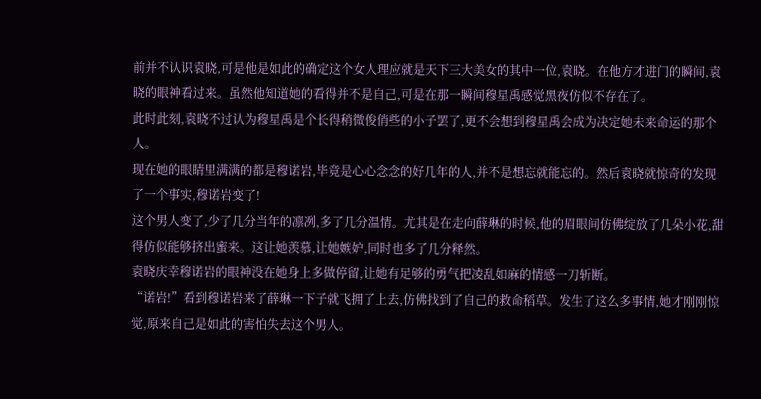前并不认识袁晓,可是他是如此的确定这个女人理应就是天下三大美女的其中一位,袁晓。在他方才进门的瞬间,袁晓的眼神看过来。虽然他知道她的看得并不是自己,可是在那一瞬间穆星禹感觉黑夜仿似不存在了。
此时此刻,袁晓不过认为穆星禹是个长得稍微俊俏些的小子罢了,更不会想到穆星禹会成为决定她未来命运的那个人。
现在她的眼睛里满满的都是穆诺岩,毕竟是心心念念的好几年的人,并不是想忘就能忘的。然后袁晓就惊奇的发现了一个事实,穆诺岩变了!
这个男人变了,少了几分当年的凛冽,多了几分温情。尤其是在走向薛琳的时候,他的眉眼间仿佛绽放了几朵小花,甜得仿似能够挤出蜜来。这让她羡慕,让她嫉妒,同时也多了几分释然。
袁晓庆幸穆诺岩的眼神没在她身上多做停留,让她有足够的勇气把凌乱如麻的情感一刀斩断。
“诺岩!”看到穆诺岩来了薛琳一下子就飞拥了上去,仿佛找到了自己的救命稻草。发生了这么多事情,她才刚刚惊觉,原来自己是如此的害怕失去这个男人。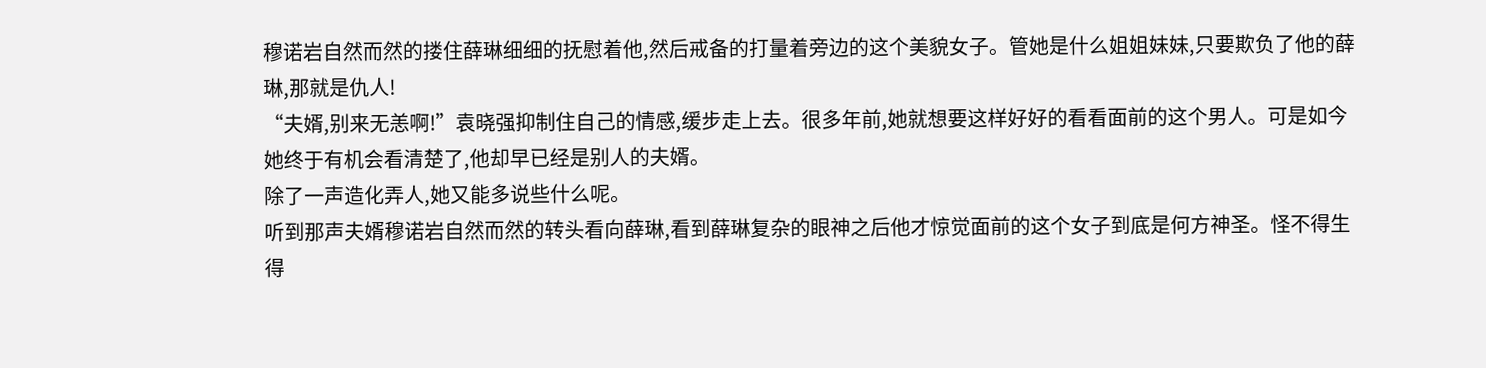穆诺岩自然而然的搂住薛琳细细的抚慰着他,然后戒备的打量着旁边的这个美貌女子。管她是什么姐姐妹妹,只要欺负了他的薛琳,那就是仇人!
“夫婿,别来无恙啊!”袁晓强抑制住自己的情感,缓步走上去。很多年前,她就想要这样好好的看看面前的这个男人。可是如今她终于有机会看清楚了,他却早已经是别人的夫婿。
除了一声造化弄人,她又能多说些什么呢。
听到那声夫婿穆诺岩自然而然的转头看向薛琳,看到薛琳复杂的眼神之后他才惊觉面前的这个女子到底是何方神圣。怪不得生得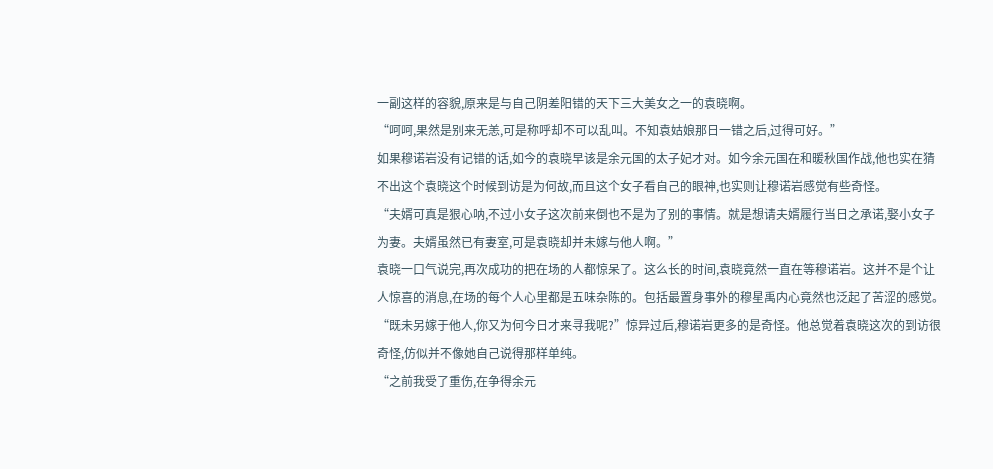一副这样的容貌,原来是与自己阴差阳错的天下三大美女之一的袁晓啊。
“呵呵,果然是别来无恙,可是称呼却不可以乱叫。不知袁姑娘那日一错之后,过得可好。”
如果穆诺岩没有记错的话,如今的袁晓早该是余元国的太子妃才对。如今余元国在和暖秋国作战,他也实在猜不出这个袁晓这个时候到访是为何故,而且这个女子看自己的眼神,也实则让穆诺岩感觉有些奇怪。
“夫婿可真是狠心呐,不过小女子这次前来倒也不是为了别的事情。就是想请夫婿履行当日之承诺,娶小女子为妻。夫婿虽然已有妻室,可是袁晓却并未嫁与他人啊。”
袁晓一口气说完,再次成功的把在场的人都惊呆了。这么长的时间,袁晓竟然一直在等穆诺岩。这并不是个让人惊喜的消息,在场的每个人心里都是五味杂陈的。包括最置身事外的穆星禹内心竟然也泛起了苦涩的感觉。
“既未另嫁于他人,你又为何今日才来寻我呢?”惊异过后,穆诺岩更多的是奇怪。他总觉着袁晓这次的到访很奇怪,仿似并不像她自己说得那样单纯。
“之前我受了重伤,在争得余元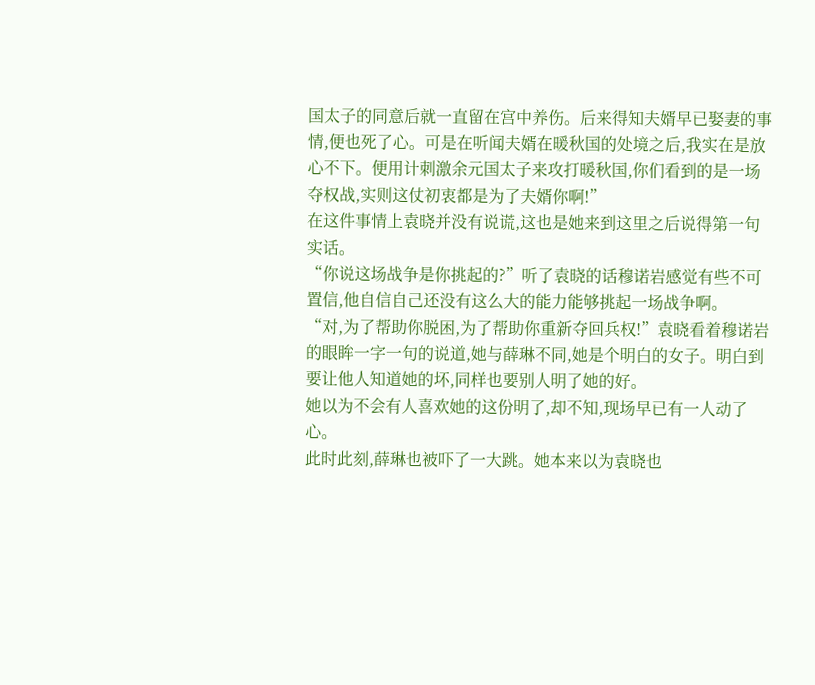国太子的同意后就一直留在宫中养伤。后来得知夫婿早已娶妻的事情,便也死了心。可是在听闻夫婿在暖秋国的处境之后,我实在是放心不下。便用计刺激余元国太子来攻打暖秋国,你们看到的是一场夺权战,实则这仗初衷都是为了夫婿你啊!”
在这件事情上袁晓并没有说谎,这也是她来到这里之后说得第一句实话。
“你说这场战争是你挑起的?”听了袁晓的话穆诺岩感觉有些不可置信,他自信自己还没有这么大的能力能够挑起一场战争啊。
“对,为了帮助你脱困,为了帮助你重新夺回兵权!”袁晓看着穆诺岩的眼眸一字一句的说道,她与薛琳不同,她是个明白的女子。明白到要让他人知道她的坏,同样也要别人明了她的好。
她以为不会有人喜欢她的这份明了,却不知,现场早已有一人动了心。
此时此刻,薛琳也被吓了一大跳。她本来以为袁晓也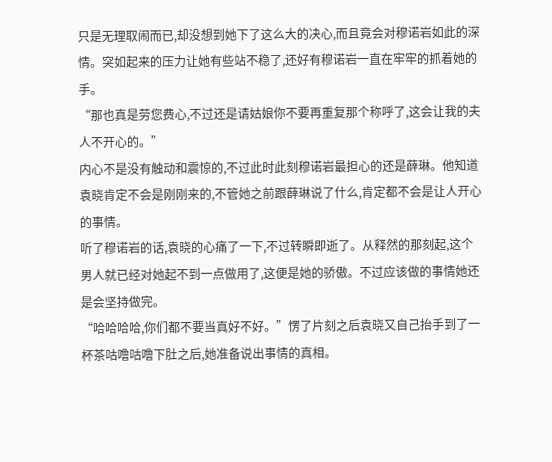只是无理取闹而已,却没想到她下了这么大的决心,而且竟会对穆诺岩如此的深情。突如起来的压力让她有些站不稳了,还好有穆诺岩一直在牢牢的抓着她的手。
“那也真是劳您费心,不过还是请姑娘你不要再重复那个称呼了,这会让我的夫人不开心的。”
内心不是没有触动和震惊的,不过此时此刻穆诺岩最担心的还是薛琳。他知道袁晓肯定不会是刚刚来的,不管她之前跟薛琳说了什么,肯定都不会是让人开心的事情。
听了穆诺岩的话,袁晓的心痛了一下,不过转瞬即逝了。从释然的那刻起,这个男人就已经对她起不到一点做用了,这便是她的骄傲。不过应该做的事情她还是会坚持做完。
“哈哈哈哈,你们都不要当真好不好。”愣了片刻之后袁晓又自己抬手到了一杯茶咕噜咕噜下肚之后,她准备说出事情的真相。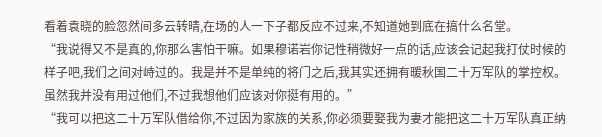看着袁晓的脸忽然间多云转晴,在场的人一下子都反应不过来,不知道她到底在搞什么名堂。
“我说得又不是真的,你那么害怕干嘛。如果穆诺岩你记性稍微好一点的话,应该会记起我打仗时候的样子吧,我们之间对峙过的。我是并不是单纯的将门之后,我其实还拥有暖秋国二十万军队的掌控权。虽然我并没有用过他们,不过我想他们应该对你挺有用的。”
“我可以把这二十万军队借给你,不过因为家族的关系,你必须要娶我为妻才能把这二十万军队真正纳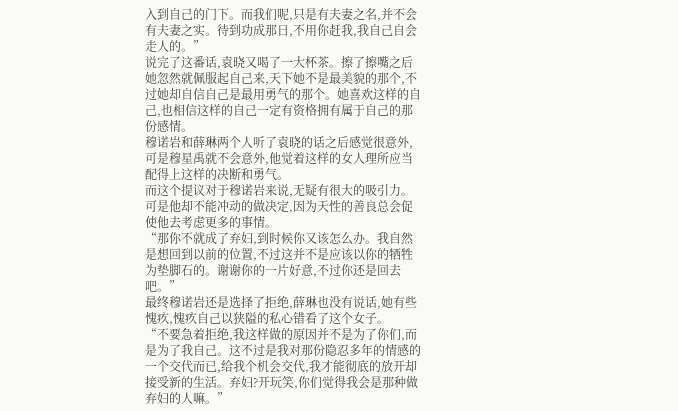入到自己的门下。而我们呢,只是有夫妻之名,并不会有夫妻之实。待到功成那日,不用你赶我,我自己自会走人的。”
说完了这番话,袁晓又喝了一大杯茶。擦了擦嘴之后她忽然就佩服起自己来,天下她不是最美貌的那个,不过她却自信自己是最用勇气的那个。她喜欢这样的自己,也相信这样的自己一定有资格拥有属于自己的那份感情。
穆诺岩和薛琳两个人听了袁晓的话之后感觉很意外,可是穆星禹就不会意外,他觉着这样的女人理所应当配得上这样的决断和勇气。
而这个提议对于穆诺岩来说,无疑有很大的吸引力。可是他却不能冲动的做决定,因为天性的善良总会促使他去考虑更多的事情。
“那你不就成了弃妇,到时候你又该怎么办。我自然是想回到以前的位置,不过这并不是应该以你的牺牲为垫脚石的。谢谢你的一片好意,不过你还是回去吧。”
最终穆诺岩还是选择了拒绝,薛琳也没有说话,她有些愧疚,愧疚自己以狭隘的私心错看了这个女子。
“不要急着拒绝,我这样做的原因并不是为了你们,而是为了我自己。这不过是我对那份隐忍多年的情感的一个交代而已,给我个机会交代,我才能彻底的放开却接受新的生活。弃妇?开玩笑,你们觉得我会是那种做弃妇的人嘛。”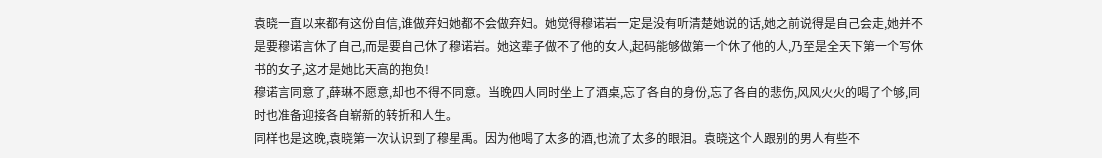袁晓一直以来都有这份自信,谁做弃妇她都不会做弃妇。她觉得穆诺岩一定是没有听清楚她说的话,她之前说得是自己会走,她并不是要穆诺言休了自己,而是要自己休了穆诺岩。她这辈子做不了他的女人,起码能够做第一个休了他的人,乃至是全天下第一个写休书的女子,这才是她比天高的抱负!
穆诺言同意了,薛琳不愿意,却也不得不同意。当晚四人同时坐上了酒桌,忘了各自的身份,忘了各自的悲伤,风风火火的喝了个够,同时也准备迎接各自崭新的转折和人生。
同样也是这晚,袁晓第一次认识到了穆星禹。因为他喝了太多的酒,也流了太多的眼泪。袁晓这个人跟别的男人有些不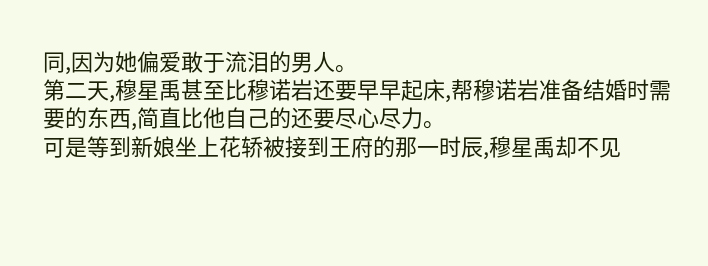同,因为她偏爱敢于流泪的男人。
第二天,穆星禹甚至比穆诺岩还要早早起床,帮穆诺岩准备结婚时需要的东西,简直比他自己的还要尽心尽力。
可是等到新娘坐上花轿被接到王府的那一时辰,穆星禹却不见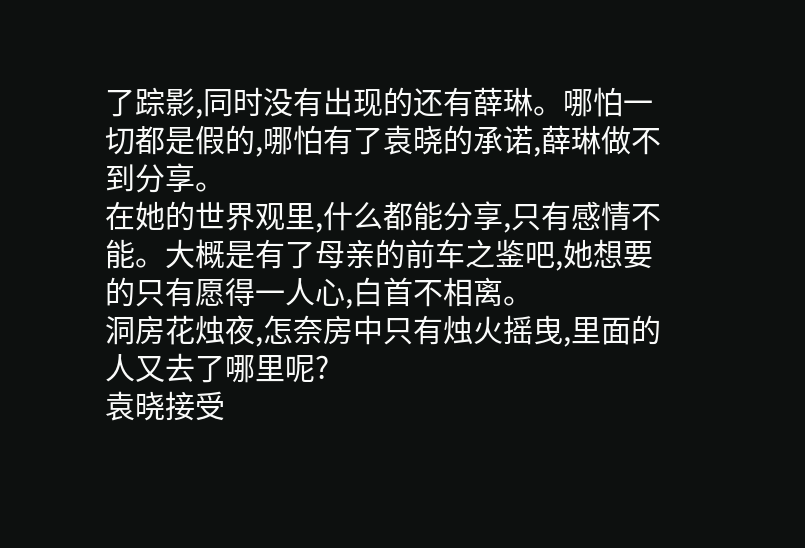了踪影,同时没有出现的还有薛琳。哪怕一切都是假的,哪怕有了袁晓的承诺,薛琳做不到分享。
在她的世界观里,什么都能分享,只有感情不能。大概是有了母亲的前车之鉴吧,她想要的只有愿得一人心,白首不相离。
洞房花烛夜,怎奈房中只有烛火摇曳,里面的人又去了哪里呢?
袁晓接受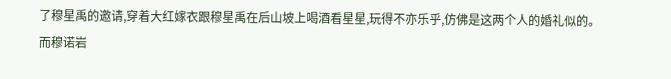了穆星禹的邀请,穿着大红嫁衣跟穆星禹在后山坡上喝酒看星星,玩得不亦乐乎,仿佛是这两个人的婚礼似的。
而穆诺岩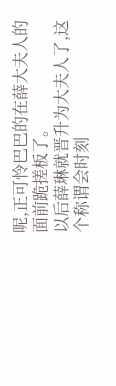呢,正可怜巴巴的在薛大夫人的面前跪搓板了。
以后薛琳就晋升为大夫人了,这个称谓会时刻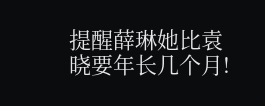提醒薛琳她比袁晓要年长几个月!